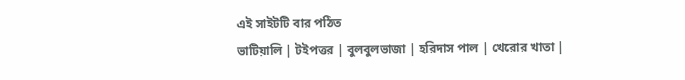এই সাইটটি বার পঠিত
ভাটিয়ালি | টইপত্তর | বুলবুলভাজা | হরিদাস পাল | খেরোর খাতা |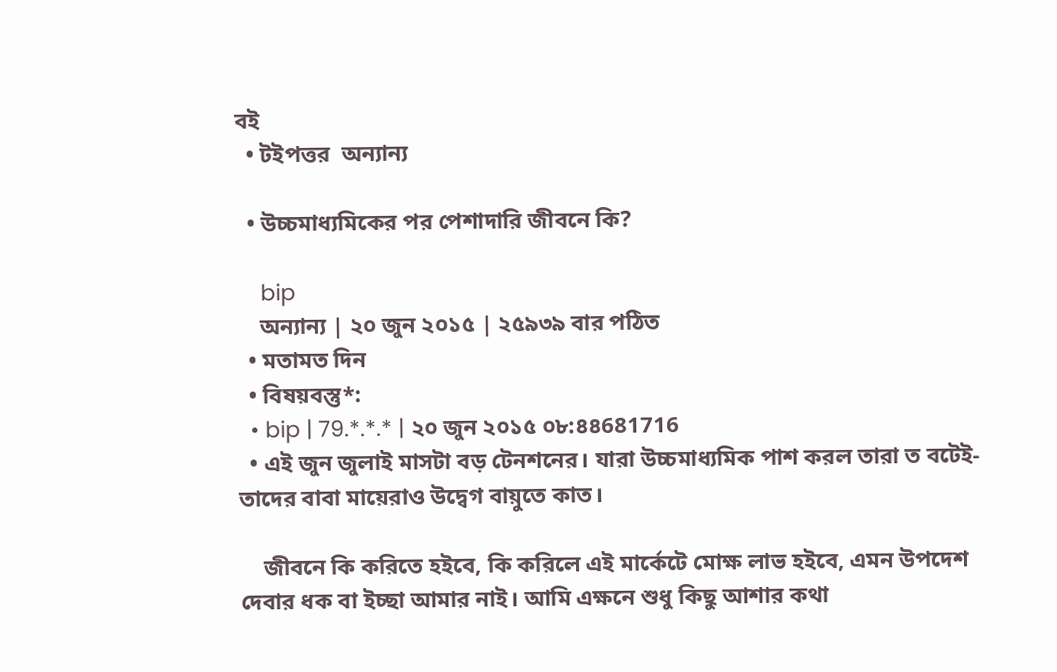বই
  • টইপত্তর  অন্যান্য

  • উচ্চমাধ্যমিকের পর পেশাদারি জীবনে কি?

    bip
    অন্যান্য | ২০ জুন ২০১৫ | ২৫৯৩৯ বার পঠিত
  • মতামত দিন
  • বিষয়বস্তু*:
  • bip | 79.*.*.* | ২০ জুন ২০১৫ ০৮:৪৪681716
  • এই জুন জুলাই মাসটা বড় টেনশনের। যারা উচ্চমাধ্যমিক পাশ করল তারা ত বটেই-তাদের বাবা মায়েরাও উদ্বেগ বায়ুতে কাত।

    জীবনে কি করিতে হইবে, কি করিলে এই মার্কেটে মোক্ষ লাভ হইবে, এমন উপদেশ দেবার ধক বা ইচ্ছা আমার নাই। আমি এক্ষনে শুধু কিছু আশার কথা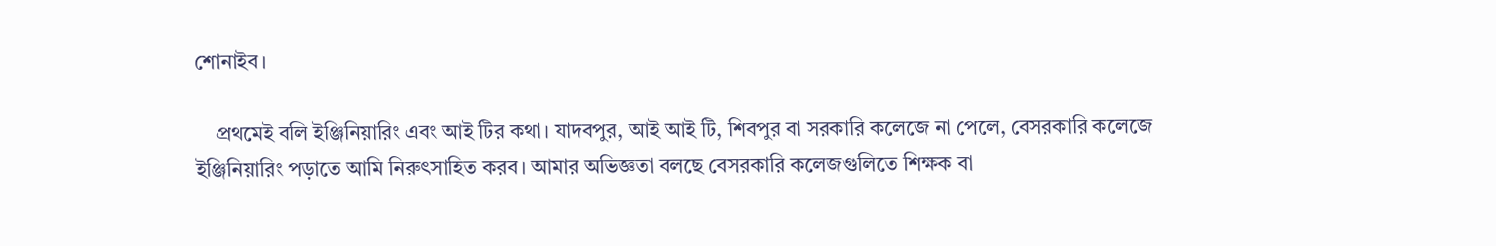শোনাইব।

    প্রথমেই বলি ইঞ্জিনিয়ারিং এবং আই টির কথা। যাদবপুর, আই আই টি, শিবপুর বা সরকারি কলেজে না পেলে, বেসরকারি কলেজে ইঞ্জিনিয়ারিং পড়াতে আমি নিরুৎসাহিত করব। আমার অভিজ্ঞতা বলছে বেসরকারি কলেজগুলিতে শিক্ষক বা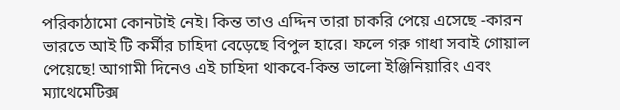পরিকাঠামো কোনটাই নেই। কিন্ত তাও এদ্দিন তারা চাকরি পেয়ে এসেছে -কারন ভারতে আই টি কর্মীর চাহিদা বেড়েছে বিপুল হারে। ফলে গরু গাধা সবাই গোয়াল পেয়েছে! আগামী দিনেও এই চাহিদা থাকবে-কিন্ত ভালো ইঞ্জিনিয়ারিং এবং ম্যাথেমেটিক্স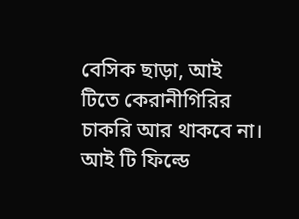বেসিক ছাড়া, আই টিতে কেরানীগিরির চাকরি আর থাকবে না। আই টি ফিল্ডে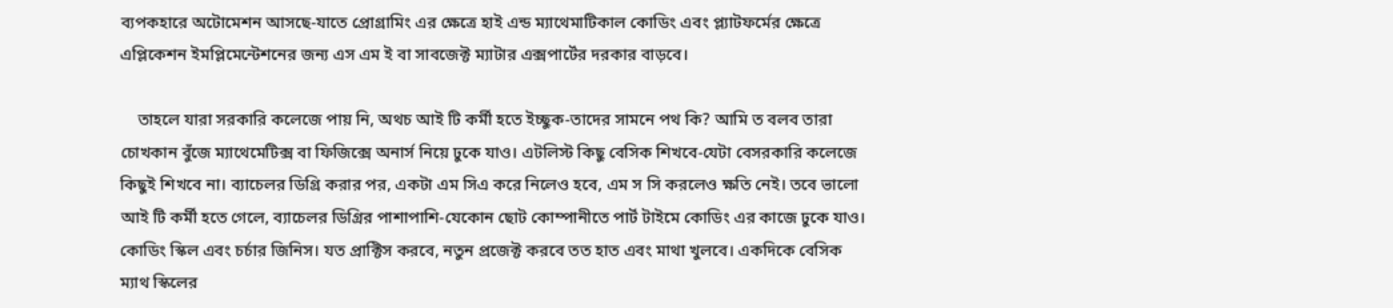ব্যপকহারে অটোমেশন আসছে-যাতে প্রোগ্রামিং এর ক্ষেত্রে হাই এন্ড ম্যাথেমাটিকাল কোডিং এবং প্ল্যাটফর্মের ক্ষেত্রে এপ্লিকেশন ইমপ্লিমেন্টেশনের জন্য এস এম ই বা সাবজেক্ট ম্যাটার এক্সপার্টের দরকার বাড়বে।

    তাহলে যারা সরকারি কলেজে পায় নি, অথচ আই টি কর্মী হতে ইচ্ছুক-তাদের সামনে পথ কি? আমি ত বলব তারা চোখকান বুঁজে ম্যাথেমেটিক্স বা ফিজিক্সে অনার্স নিয়ে ঢুকে যাও। এটলিস্ট কিছু বেসিক শিখবে-যেটা বেসরকারি কলেজে কিছুই শিখবে না। ব্যাচেলর ডিগ্রি করার পর, একটা এম সিএ করে নিলেও হবে, এম স সি করলেও ক্ষতি নেই। তবে ভালো আই টি কর্মী হতে গেলে, ব্যাচেলর ডিগ্রির পাশাপাশি-যেকোন ছোট কোম্পানীতে পার্ট টাইমে কোডিং এর কাজে ঢুকে যাও। কোডিং স্কিল এবং চর্চার জিনিস। যত প্রাক্টিস করবে, নতুন প্রজেক্ট করবে তত হাত এবং মাথা খুলবে। একদিকে বেসিক ম্যাথ স্কিলের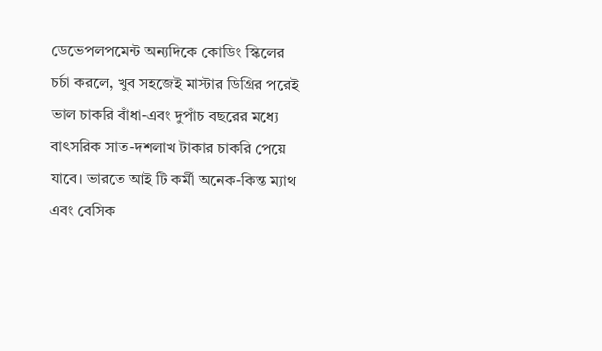ডেভেপলপমেন্ট অন্যদিকে কোডিং স্কিলের চর্চা করলে, খুব সহজেই মাস্টার ডিগ্রির পরেই ভাল চাকরি বাঁধা-এবং দুপাঁচ বছরের মধ্যে বাৎসরিক সাত-দশলাখ টাকার চাকরি পেয়ে যাবে। ভারতে আই টি কর্মী অনেক-কিন্ত ম্যাথ এবং বেসিক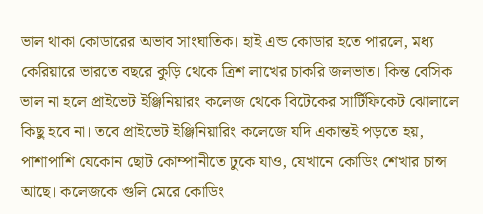ভাল থাকা কোডারের অভাব সাংঘাতিক। হাই এন্ড কোডার হতে পারলে, মধ্য কেরিয়ারে ভারতে বছরে কুড়ি থেকে ত্রিশ লাখের চাকরি জলভাত। কিন্ত বেসিক ভাল না হলে প্রাইভেট ইঞ্জিনিয়ারং কলেজ থেকে বিটেকের সার্টিফিকেট ঝোলালে কিছু হবে না। তবে প্রাইভেট ইঞ্জিনিয়ারিং কলেজে যদি একান্তই পড়তে হয়, পাশাপাশি যেকোন ছোট কোম্পানীতে ঢুকে যাও, যেখানে কোডিং শেখার চান্স আছে। কলেজকে গুলি মেরে কোডিং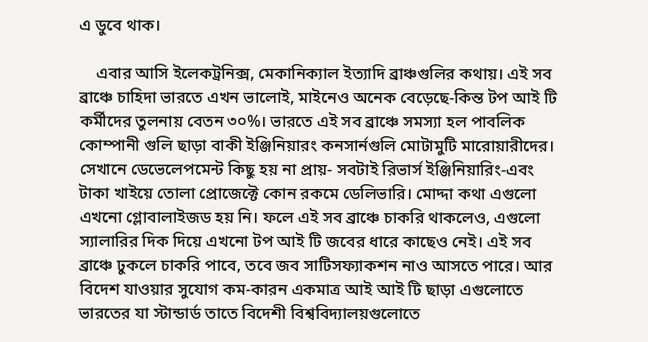এ ডুবে থাক।

    এবার আসি ইলেকট্রনিক্স, মেকানিক্যাল ইত্যাদি ব্রাঞ্চগুলির কথায়। এই সব ব্রাঞ্চে চাহিদা ভারতে এখন ভালোই, মাইনেও অনেক বেড়েছে-কিন্ত টপ আই টি কর্মীদের তুলনায় বেতন ৩০%। ভারতে এই সব ব্রাঞ্চে সমস্যা হল পাবলিক কোম্পানী গুলি ছাড়া বাকী ইঞ্জিনিয়ারং কনসার্নগুলি মোটামুটি মারোয়ারীদের। সেখানে ডেভেলেপমেন্ট কিছু হয় না প্রায়- সবটাই রিভার্স ইঞ্জিনিয়ারিং-এবং টাকা খাইয়ে তোলা প্রোজেক্টে কোন রকমে ডেলিভারি। মোদ্দা কথা এগুলো এখনো গ্লোবালাইজড হয় নি। ফলে এই সব ব্রাঞ্চে চাকরি থাকলেও, এগুলো স্যালারির দিক দিয়ে এখনো টপ আই টি জবের ধারে কাছেও নেই। এই সব ব্রাঞ্চে ঢুকলে চাকরি পাবে, তবে জব সাটিসফ্যাকশন নাও আসতে পারে। আর বিদেশ যাওয়ার সুযোগ কম-কারন একমাত্র আই আই টি ছাড়া এগুলোতে ভারতের যা স্টান্ডার্ড তাতে বিদেশী বিশ্ববিদ্যালয়গুলোতে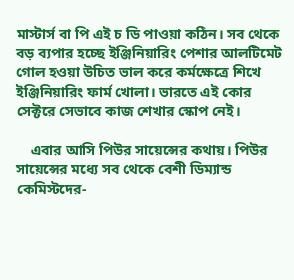মাস্টার্স বা পি এই চ ডি পাওয়া কঠিন। সব থেকে বড় ব্যপার হচ্ছে ইঞ্জিনিয়ারিং পেশার আলটিমেট গোল হওয়া উচিত ভাল করে কর্মক্ষেত্রে শিখে ইঞ্জিনিয়ারিং ফার্ম খোলা। ভারতে এই কোর সেক্টরে সেভাবে কাজ শেখার স্কোপ নেই।

    এবার আসি পিউর সায়েন্সের কথায়। পিউর সায়েন্সের মধ্যে সব থেকে বেশী ডিম্যান্ড কেমিস্টদের-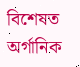বিশেষত অর্গানিক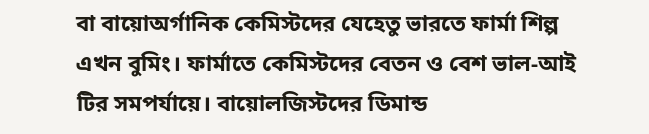বা বায়োঅর্গানিক কেমিস্টদের যেহেতু ভারতে ফার্মা শিল্প এখন বুমিং। ফার্মাতে কেমিস্টদের বেতন ও বেশ ভাল-আই টির সমপর্যায়ে। বায়োলজিস্টদের ডিমান্ড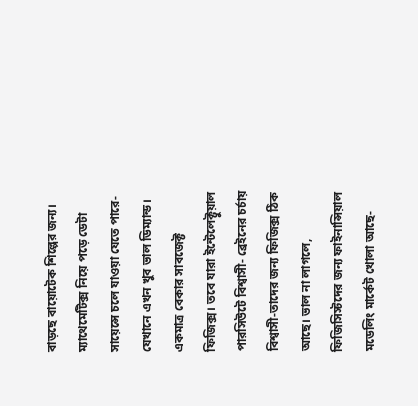বাড়ছে বায়োটেক শিল্পের জন্য। ম্যাথেমেটিক্স নিয়ে পড়ে ডেটা সায়েন্সে চলে যাওয়া যেতে পারে-যেখানে এখন খুব ভাল ডিম্যান্ড। একমাত্র বেকার সাবজেক্ট ফিজিক্স। তবে যারা ইন্টেলেক্টুয়াল পারসিউটে বিশ্বাসী- ব্রেইনের চর্চায় বিশ্বাসী-তাদের জন্য ফিজিক্স ঠিক আছে। ভাল না লাগলে, ফিজিসিস্টদের জন্য ফাইনান্সিয়াল মডেলিং মার্কেট খোলা আছে-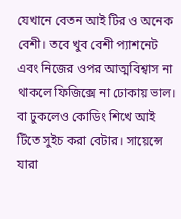যেখানে বেতন আই টির ও অনেক বেশী। তবে খুব বেশী প্যাশনেট এবং নিজের ওপর আত্মবিশ্বাস না থাকলে ফিজিক্সে না ঢোকায় ভাল। বা ঢুকলেও কোডিং শিখে আই টিতে সুইচ করা বেটার। সায়েন্সে যারা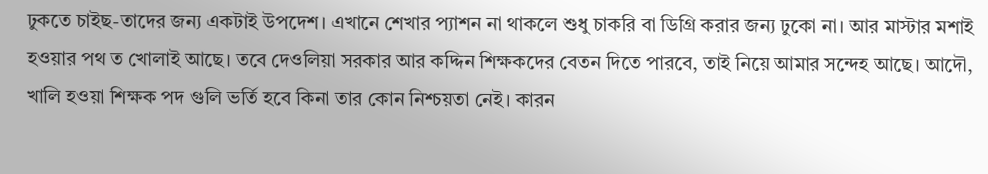ঢুকতে চাইছ-তাদের জন্য একটাই উপদেশ। এখানে শেখার প্যাশন না থাকলে শুধু চাকরি বা ডিগ্রি করার জন্য ঢুকো না। আর মাস্টার মশাই হওয়ার পথ ত খোলাই আছে। তবে দেওলিয়া সরকার আর কদ্দিন শিক্ষকদের বেতন দিতে পারবে, তাই নিয়ে আমার সন্দেহ আছে। আদৌ, খালি হওয়া শিক্ষক পদ গুলি ভর্তি হবে কিনা তার কোন নিশ্চয়তা নেই। কারন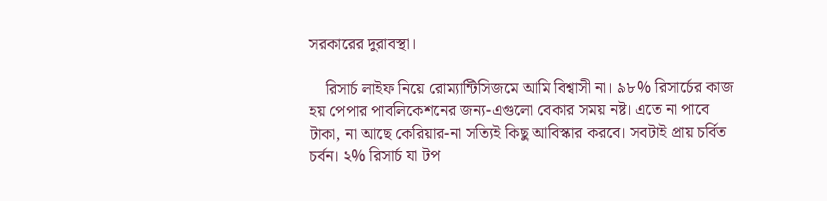সরকারের দুরাবস্থা।

    রিসার্চ লাইফ নিয়ে রোম্যান্টিসিজমে আমি বিশ্বাসী না। ৯৮% রিসার্চের কাজ হয় পেপার পাবলিকেশনের জন্য-এগুলো বেকার সময় নষ্ট। এতে না পাবে টাকা, না আছে কেরিয়ার-না সত্যিই কিছু আবিস্কার করবে। সবটাই প্রায় চর্বিত চর্বন। ২% রিসার্চ যা টপ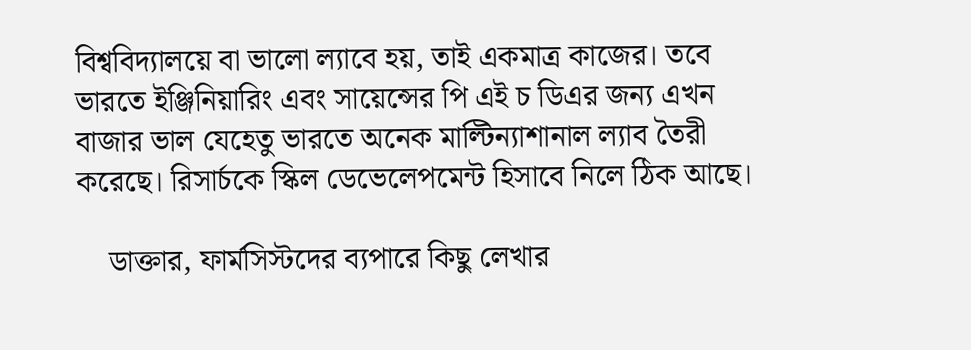বিশ্ববিদ্যালয়ে বা ভালো ল্যাবে হয়, তাই একমাত্র কাজের। তবে ভারতে ইঞ্জিনিয়ারিং এবং সায়েন্সের পি এই চ ডিএর জন্য এখন বাজার ভাল যেহেতু ভারতে অনেক মাল্টিন্যাশানাল ল্যাব তৈরী করেছে। রিসার্চকে স্কিল ডেভেলেপমেন্ট হিসাবে নিলে ঠিক আছে।

    ডাক্তার, ফার্মসিস্টদের ব্যপারে কিছু লেখার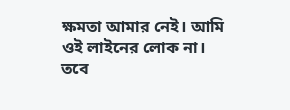ক্ষমতা আমার নেই। আমি ওই লাইনের লোক না। তবে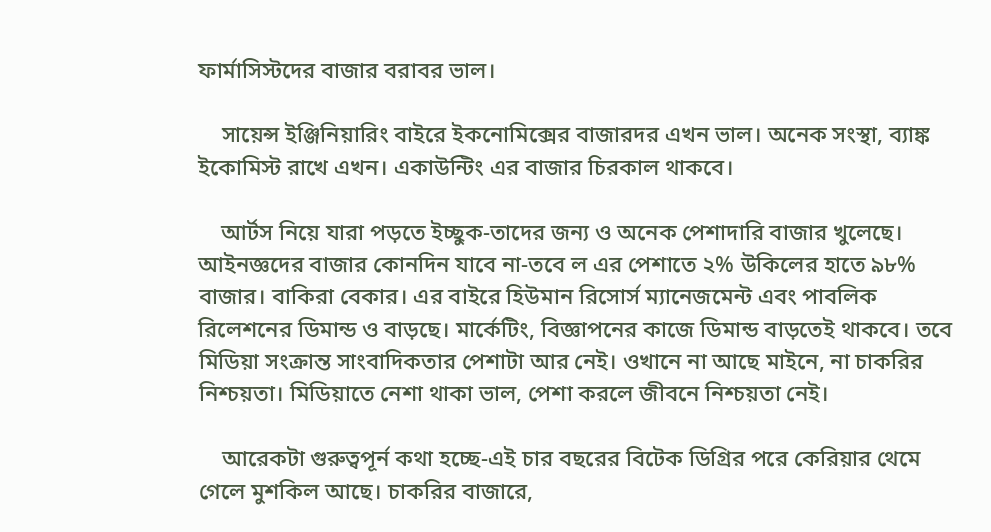ফার্মাসিস্টদের বাজার বরাবর ভাল।

    সায়েন্স ইঞ্জিনিয়ারিং বাইরে ইকনোমিক্সের বাজারদর এখন ভাল। অনেক সংস্থা, ব্যাঙ্ক ইকোমিস্ট রাখে এখন। একাউন্টিং এর বাজার চিরকাল থাকবে।

    আর্টস নিয়ে যারা পড়তে ইচ্ছুক-তাদের জন্য ও অনেক পেশাদারি বাজার খুলেছে। আইনজ্ঞদের বাজার কোনদিন যাবে না-তবে ল এর পেশাতে ২% উকিলের হাতে ৯৮% বাজার। বাকিরা বেকার। এর বাইরে হিউমান রিসোর্স ম্যানেজমেন্ট এবং পাবলিক রিলেশনের ডিমান্ড ও বাড়ছে। মার্কেটিং, বিজ্ঞাপনের কাজে ডিমান্ড বাড়তেই থাকবে। তবে মিডিয়া সংক্রান্ত সাংবাদিকতার পেশাটা আর নেই। ওখানে না আছে মাইনে, না চাকরির নিশ্চয়তা। মিডিয়াতে নেশা থাকা ভাল, পেশা করলে জীবনে নিশ্চয়তা নেই।

    আরেকটা গুরুত্বপূর্ন কথা হচ্ছে-এই চার বছরের বিটেক ডিগ্রির পরে কেরিয়ার থেমে গেলে মুশকিল আছে। চাকরির বাজারে,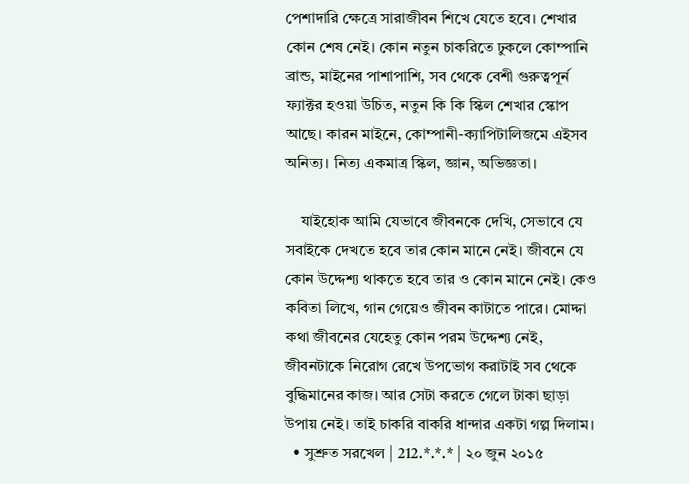পেশাদারি ক্ষেত্রে সারাজীবন শিখে যেতে হবে। শেখার কোন শেষ নেই। কোন নতুন চাকরিতে ঢুকলে কোম্পানি ব্রান্ড, মাইনের পাশাপাশি, সব থেকে বেশী গুরুত্বপূর্ন ফ্যাক্টর হওয়া উচিত, নতুন কি কি স্কিল শেখার স্কোপ আছে। কারন মাইনে, কোম্পানী-ক্যাপিটালিজমে এইসব অনিত্য। নিত্য একমাত্র স্কিল, জ্ঞান, অভিজ্ঞতা।

    যাইহোক আমি যেভাবে জীবনকে দেখি, সেভাবে যে সবাইকে দেখতে হবে তার কোন মানে নেই। জীবনে যে কোন উদ্দেশ্য থাকতে হবে তার ও কোন মানে নেই। কেও কবিতা লিখে, গান গেয়েও জীবন কাটাতে পারে। মোদ্দা কথা জীবনের যেহেতু কোন পরম উদ্দেশ্য নেই, জীবনটাকে নিরোগ রেখে উপভোগ করাটাই সব থেকে বুদ্ধিমানের কাজ। আর সেটা করতে গেলে টাকা ছাড়া উপায় নেই। তাই চাকরি বাকরি ধান্দার একটা গল্প দিলাম।
  • সুশ্রুত সরখেল | 212.*.*.* | ২০ জুন ২০১৫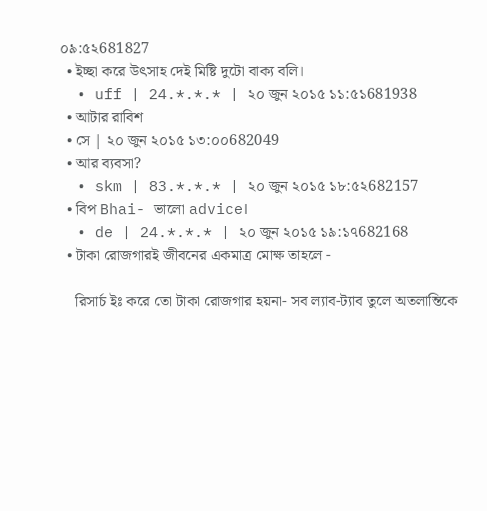০৯:৫২681827
  • ইচ্ছা করে উৎসাহ দেই মিষ্টি দুটো বাক্য বলি।
  • uff | 24.*.*.* | ২০ জুন ২০১৫ ১১:৫১681938
  • আটার রাবিশ
  • সে | ২০ জুন ২০১৫ ১৩:০০682049
  • আর ব্যবসা?
  • skm | 83.*.*.* | ২০ জুন ২০১৫ ১৮:৫২682157
  • বিপ Bhai- ভালো advice।
  • de | 24.*.*.* | ২০ জুন ২০১৫ ১৯:১৭682168
  • টাকা রোজগারই জীবনের একমাত্র মোক্ষ তাহলে -

    রিসার্চ ইঃ করে তো টাকা রোজগার হয়না- সব ল্যাব-ট্যাব তুলে অতলান্তিকে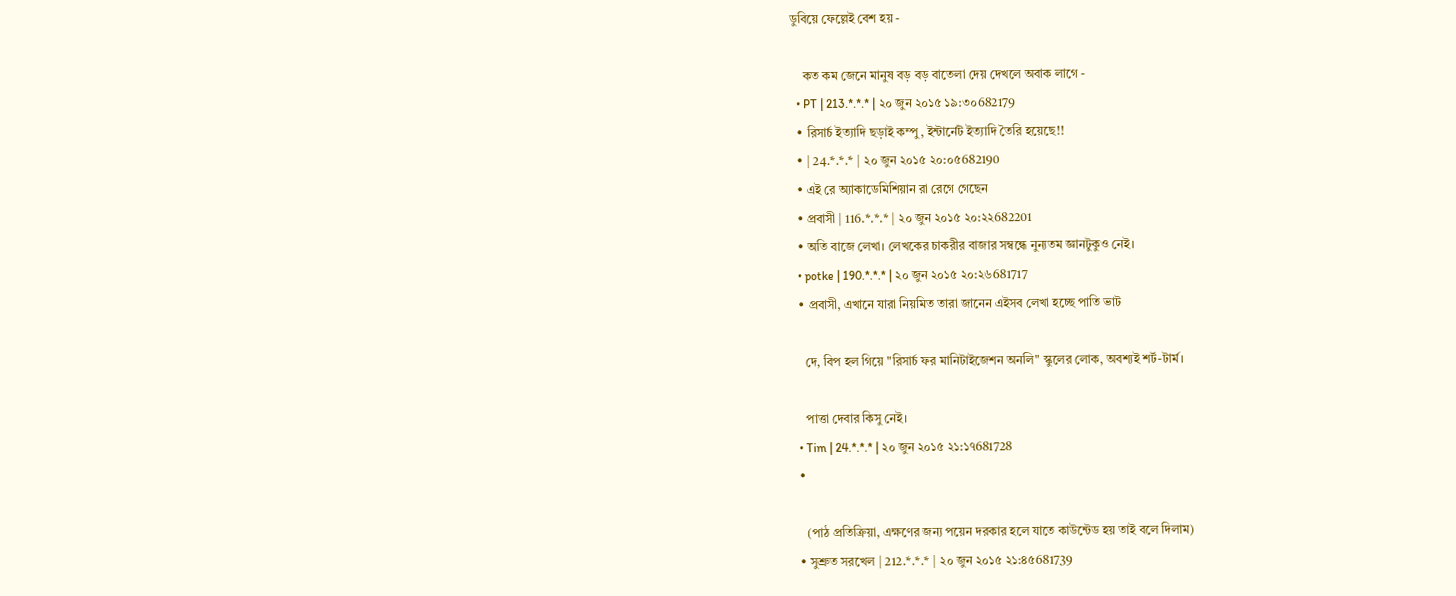ডুবিয়ে ফেল্লেই বেশ হয় -

    কত কম জেনে মানুষ বড় বড় বাতেলা দেয় দেখলে অবাক লাগে -
  • PT | 213.*.*.* | ২০ জুন ২০১৫ ১৯:৩০682179
  • রিসার্চ ইত্যাদি ছড়াই কম্পু, ইন্টার্নেট ইত্যাদি তৈরি হয়েছে!!
  • | 24.*.*.* | ২০ জুন ২০১৫ ২০:০৫682190
  • এই রে অ্যাকাডেমিশিয়ান রা রেগে গেছেন
  • প্রবাসী | 116.*.*.* | ২০ জুন ২০১৫ ২০:২২682201
  • অতি বাজে লেখা। লেখকের চাকরীর বাজার সম্বন্ধে নুন্যতম জ্ঞানটুকুও নেই।
  • potke | 190.*.*.* | ২০ জুন ২০১৫ ২০:২৬681717
  • প্রবাসী, এখানে যারা নিয়মিত তারা জানেন এইসব লেখা হচ্ছে পাতি ভাট

    দে, বিপ হল গিয়ে "রিসার্চ ফর মানিটাইজেশন অনলি" স্কুলের লোক, অবশ্যই শর্ট-টার্ম।

    পাত্তা দেবার কিসু নেই।
  • Tim | 24.*.*.* | ২০ জুন ২০১৫ ২১:১৭681728
  •

    (পাঠ প্রতিক্রিয়া, এক্ষণের জন্য পয়েন দরকার হলে যাতে কাউন্টেড হয় তাই বলে দিলাম)
  • সুশ্রুত সরখেল | 212.*.*.* | ২০ জুন ২০১৫ ২১:৪৫681739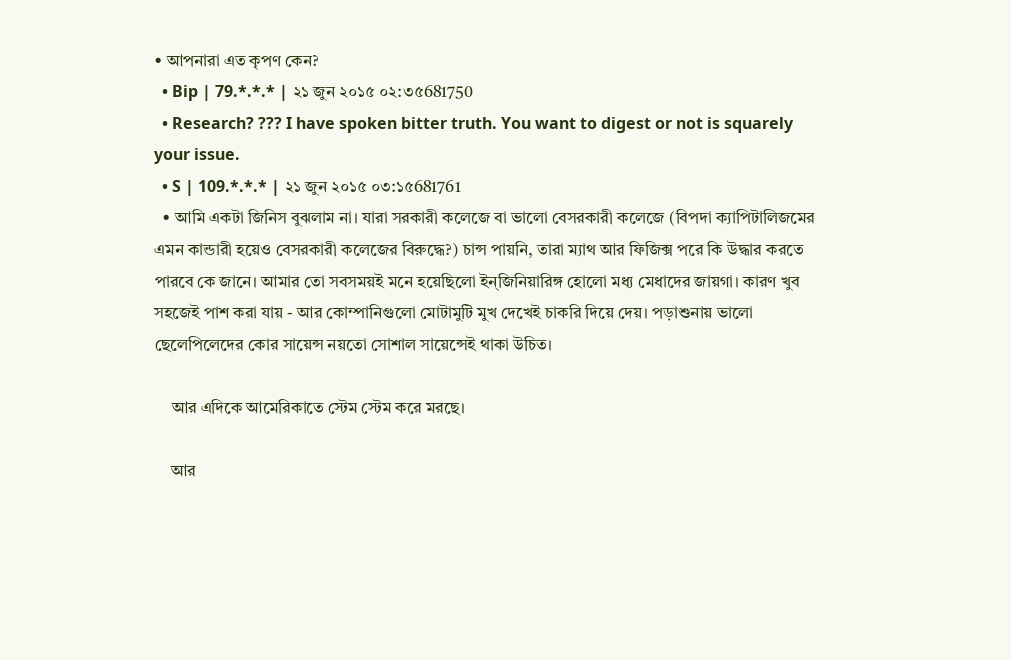• আপনারা এত কৃপণ কেন?
  • Bip | 79.*.*.* | ২১ জুন ২০১৫ ০২:৩৫681750
  • Research? ??? I have spoken bitter truth. You want to digest or not is squarely your issue.
  • S | 109.*.*.* | ২১ জুন ২০১৫ ০৩:১৫681761
  • আমি একটা জিনিস বুঝলাম না। যারা সরকারী কলেজে বা ভালো বেসরকারী কলেজে (বিপদা ক্যাপিটালিজমের এমন কান্ডারী হয়েও বেসরকারী কলেজের বিরুদ্ধে?) চান্স পায়নি, তারা ম্যাথ আর ফিজিক্স পরে কি উদ্ধার করতে পারবে কে জানে। আমার তো সবসময়ই মনে হয়েছিলো ইন্জিনিয়ারিঙ্গ হোলো মধ্য মেধাদের জায়গা। কারণ খুব সহজেই পাশ করা যায় - আর কোম্পানিগুলো মোটামুটি মুখ দেখেই চাকরি দিয়ে দেয়। পড়াশুনায় ভালো ছেলেপিলেদের কোর সায়েন্স নয়তো সোশাল সায়েন্সেই থাকা উচিত।

    আর এদিকে আমেরিকাতে স্টেম স্টেম করে মরছে।

    আর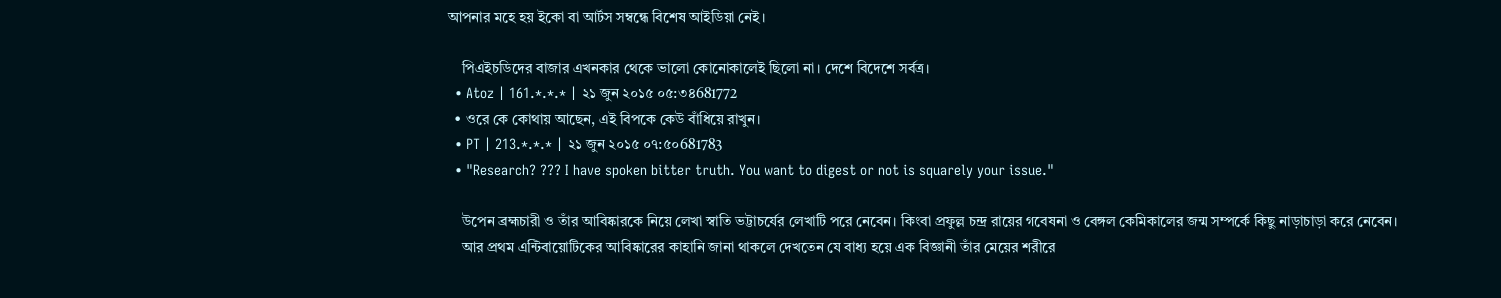আপনার মহে হয় ইকো বা আর্টস সম্বন্ধে বিশেষ আইডিয়া নেই।

    পিএইচডিদের বাজার এখনকার থেকে ভালো কোনোকালেই ছিলো না। দেশে বিদেশে সর্বত্র।
  • Atoz | 161.*.*.* | ২১ জুন ২০১৫ ০৫:৩৪681772
  • ওরে কে কোথায় আছেন, এই বিপকে কেউ বাঁধিয়ে রাখুন।
  • PT | 213.*.*.* | ২১ জুন ২০১৫ ০৭:৫০681783
  • "Research? ??? I have spoken bitter truth. You want to digest or not is squarely your issue."

    উপেন ব্রহ্মচারী ও তাঁর আবিষ্কারকে নিয়ে লেখা স্বাতি ভট্টাচর্যের লেখাটি পরে নেবেন। কিংবা প্রফুল্ল চন্দ্র রায়ের গবেষনা ও বেঙ্গল কেমিকালের জন্ম সম্পর্কে কিছু নাড়াচাড়া করে নেবেন।
    আর প্রথম এন্টিবায়োটিকের আবিষ্কারের কাহানি জানা থাকলে দেখতেন যে বাধ্য হয়ে এক বিজ্ঞানী তাঁর মেয়ের শরীরে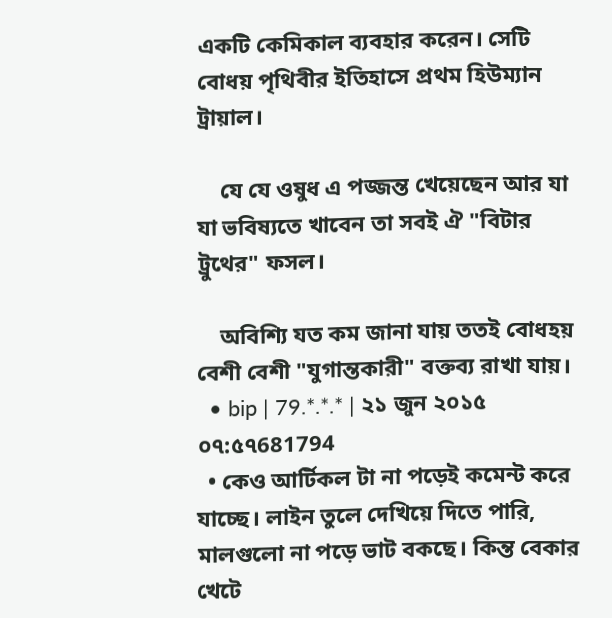একটি কেমিকাল ব্যবহার করেন। সেটি বোধয় পৃথিবীর ইতিহাসে প্রথম হিউম্যান ট্রায়াল।

    যে যে ওষুধ এ পজ্জন্ত খেয়েছেন আর যা যা ভবিষ্যতে খাবেন তা সবই ঐ "বিটার ট্রুথের" ফসল।

    অবিশ্যি যত কম জানা যায় ততই বোধহয় বেশী বেশী "যুগান্তকারী" বক্তব্য রাখা যায়।
  • bip | 79.*.*.* | ২১ জুন ২০১৫ ০৭:৫৭681794
  • কেও আর্টিকল টা না পড়েই কমেন্ট করে যাচ্ছে। লাইন তুলে দেখিয়ে দিতে পারি, মালগুলো না পড়ে ভাট বকছে। কিন্ত বেকার খেটে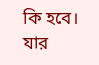কি হবে। যার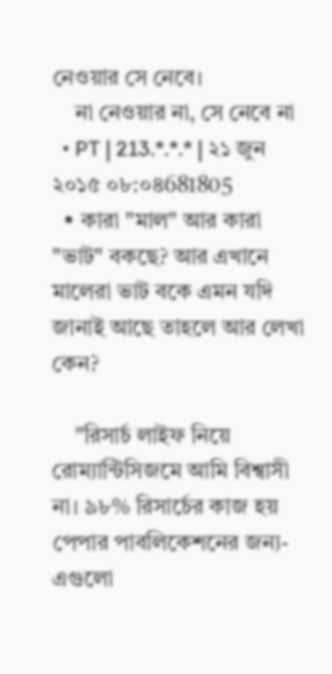নেওয়ার সে নেবে।
    না নেওয়ার না, সে নেবে না
  • PT | 213.*.*.* | ২১ জুন ২০১৫ ০৮:০৪681805
  • কারা "মাল" আর কারা "ভাট" বকছে? আর এখানে মালেরা ভাট বকে এমন যদি জানাই আছে তাহলে আর লেখা কেন?

    "রিসার্চ লাইফ নিয়ে রোম্যান্টিসিজমে আমি বিশ্বাসী না। ৯৮% রিসার্চের কাজ হয় পেপার পাবলিকেশনের জন্য-এগুলো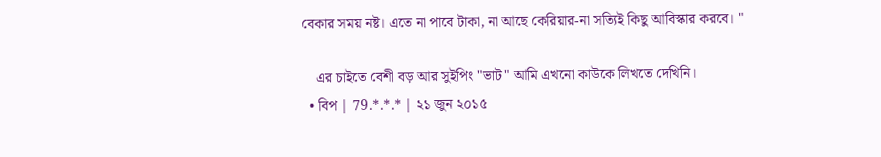বেকার সময় নষ্ট। এতে না পাবে টাকা, না আছে কেরিয়ার-না সত্যিই কিছু আবিস্কার করবে। "

    এর চাইতে বেশী বড় আর সুইপিং "ভাট" আমি এখনো কাউকে লিখতে দেখিনি।
  • বিপ | 79.*.*.* | ২১ জুন ২০১৫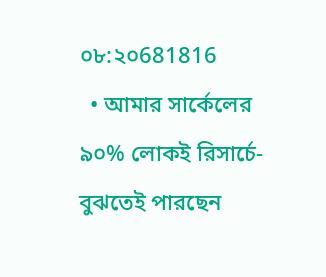০৮:২০681816
  • আমার সার্কেলের ৯০% লোকই রিসার্চে-বুঝতেই পারছেন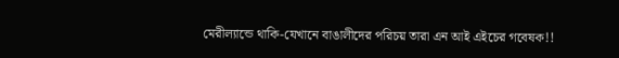মেরীল্যান্ডে থাকি-যেখানে বাঙালীদের পরিচয় তারা এন আই এইচের গবেষক!!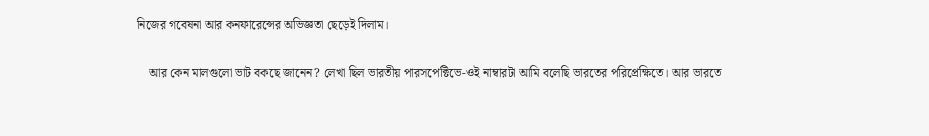নিজের গবেষনা আর কনফারেন্সের অভিজ্ঞতা ছেড়েই দিলাম।

    আর কেন মালগুলো ভাট বকছে জানেন? লেখা ছিল ভারতীয় পারসপেক্টিভে-ওই নাম্বারটা আমি বলেছি ভারতের পরিপ্রেক্ষিতে। আর ভারতে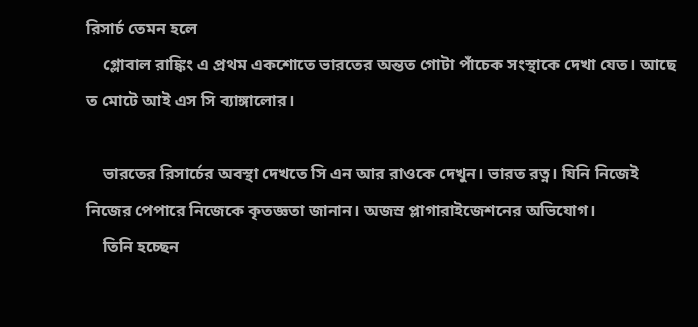রিসার্চ তেমন হলে
    গ্লোবাল রাঙ্কিং এ প্রথম একশোতে ভারতের অন্তত গোটা পাঁচেক সংস্থাকে দেখা যেত। আছে ত মোটে আই এস সি ব্যাঙ্গালোর।

    ভারতের রিসার্চের অবস্থা দেখতে সি এন আর রাওকে দেখুন। ভারত রত্ন। যিনি নিজেই নিজের পেপারে নিজেকে কৃতজ্ঞতা জানান। অজস্র প্লাগারাইজেশনের অভিযোগ।
    তিনি হচ্ছেন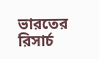ভারতের রিসার্চ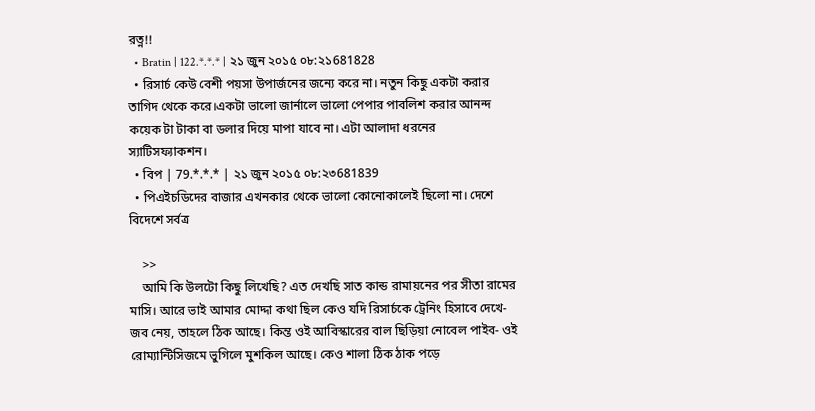রত্ন!!
  • Bratin | 122.*.*.* | ২১ জুন ২০১৫ ০৮:২১681828
  • রিসার্চ কেউ বেশী পয়সা উপার্জনের জন্যে করে না। নতুন কিছু একটা করার তাগিদ থেকে করে।একটা ভালো জার্নালে ভালো পেপার পাবলিশ করার আনন্দ কয়েক টা টাকা বা ডলার দিয়ে মাপা যাবে না। এটা আলাদা ধরনের স্যাটিসফ্যাকশন।
  • বিপ | 79.*.*.* | ২১ জুন ২০১৫ ০৮:২৩681839
  • পিএইচডিদের বাজার এখনকার থেকে ভালো কোনোকালেই ছিলো না। দেশে বিদেশে সর্বত্র

    >>
    আমি কি উলটো কিছু লিখেছি? এত দেখছি সাত কান্ড রামায়নের পর সীতা রামের মাসি। আরে ভাই আমার মোদ্দা কথা ছিল কেও যদি রিসার্চকে ট্রেনিং হিসাবে দেখে-জব নেয়, তাহলে ঠিক আছে। কিন্ত ওই আবিস্কারের বাল ছিড়িয়া নোবেল পাইব- ওই রোম্যান্টিসিজমে ভুগিলে মুশকিল আছে। কেও শালা ঠিক ঠাক পড়ে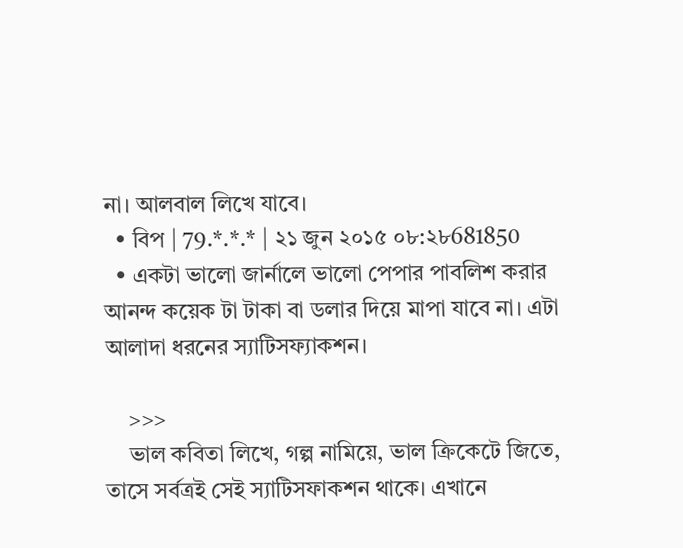না। আলবাল লিখে যাবে।
  • বিপ | 79.*.*.* | ২১ জুন ২০১৫ ০৮:২৮681850
  • একটা ভালো জার্নালে ভালো পেপার পাবলিশ করার আনন্দ কয়েক টা টাকা বা ডলার দিয়ে মাপা যাবে না। এটা আলাদা ধরনের স্যাটিসফ্যাকশন।

    >>>
    ভাল কবিতা লিখে, গল্প নামিয়ে, ভাল ক্রিকেটে জিতে, তাসে সর্বত্রই সেই স্যাটিসফাকশন থাকে। এখানে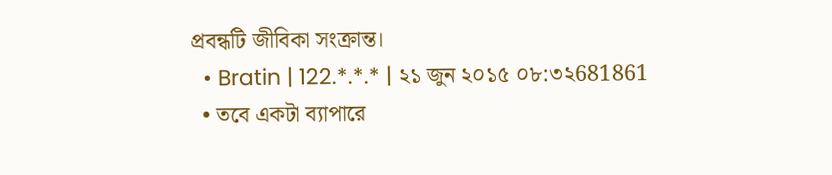প্রবন্ধটি জীবিকা সংক্রান্ত।
  • Bratin | 122.*.*.* | ২১ জুন ২০১৫ ০৮:৩২681861
  • তবে একটা ব্যাপারে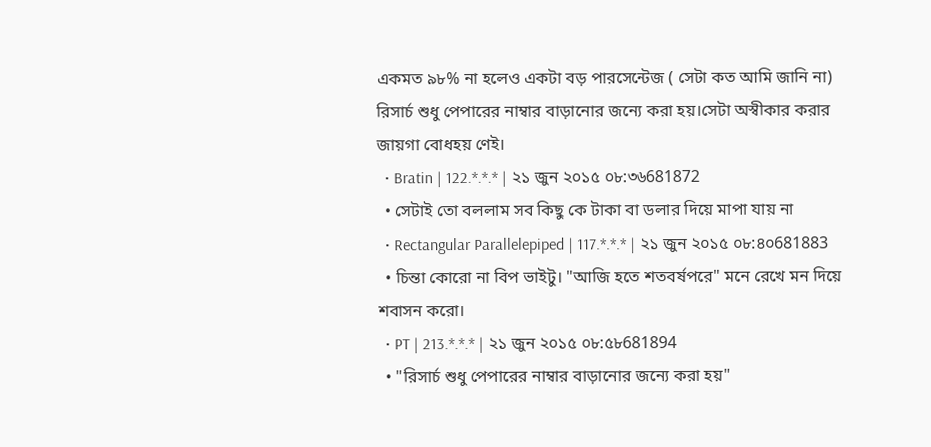একমত ৯৮% না হলেও একটা বড় পারসেন্টেজ ( সেটা কত আমি জানি না) রিসার্চ শুধু পেপারের নাম্বার বাড়ানোর জন্যে করা হয়।সেটা অস্বীকার করার জায়গা বোধহয় ণেই।
  • Bratin | 122.*.*.* | ২১ জুন ২০১৫ ০৮:৩৬681872
  • সেটাই তো বললাম সব কিছু কে টাকা বা ডলার দিয়ে মাপা যায় না
  • Rectangular Parallelepiped | 117.*.*.* | ২১ জুন ২০১৫ ০৮:৪০681883
  • চিন্তা কোরো না বিপ ভাইটু। "আজি হতে শতবর্ষপরে" মনে রেখে মন দিয়ে শবাসন করো।
  • PT | 213.*.*.* | ২১ জুন ২০১৫ ০৮:৫৮681894
  • "রিসার্চ শুধু পেপারের নাম্বার বাড়ানোর জন্যে করা হয়"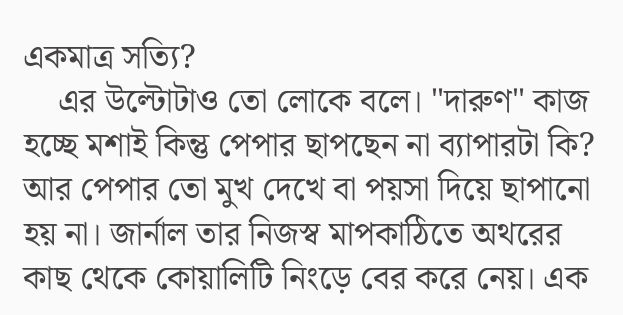একমাত্র সত্যি?
    এর উল্টোটাও তো লোকে বলে। "দারুণ" কাজ হচ্ছে মশাই কিন্তু পেপার ছাপছেন না ব্যাপারটা কি? আর পেপার তো মুখ দেখে বা পয়সা দিয়ে ছাপানো হয় না। জার্নাল তার নিজস্ব মাপকাঠিতে অথরের কাছ থেকে কোয়ালিটি নিংড়ে বের করে নেয়। এক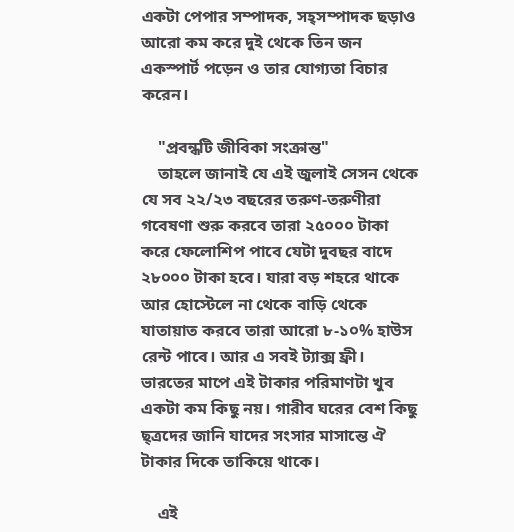একটা পেপার সম্পাদক, সহ্সম্পাদক ছড়াও আরো কম করে দুই থেকে তিন জন একস্পার্ট পড়েন ও তার যোগ্যতা বিচার করেন।

    "প্রবন্ধটি জীবিকা সংক্রান্ত"
    তাহলে জানাই যে এই জুলাই সেসন থেকে যে সব ২২/২৩ বছরের তরুণ-তরুণীরা গবেষণা শুরু করবে তারা ২৫০০০ টাকা করে ফেলোশিপ পাবে যেটা দুবছর বাদে ২৮০০০ টাকা হবে। যারা বড় শহরে থাকে আর হোস্টেলে না থেকে বাড়ি থেকে যাতায়াত করবে তারা আরো ৮-১০% হাউস রেন্ট পাবে। আর এ সবই ট্যাক্স ফ্রী। ভারতের মাপে এই টাকার পরিমাণটা খুব একটা কম কিছু নয়। গারীব ঘরের বেশ কিছু ছ্ত্রদের জানি যাদের সংসার মাসান্তে ঐ টাকার দিকে তাকিয়ে থাকে।

    এই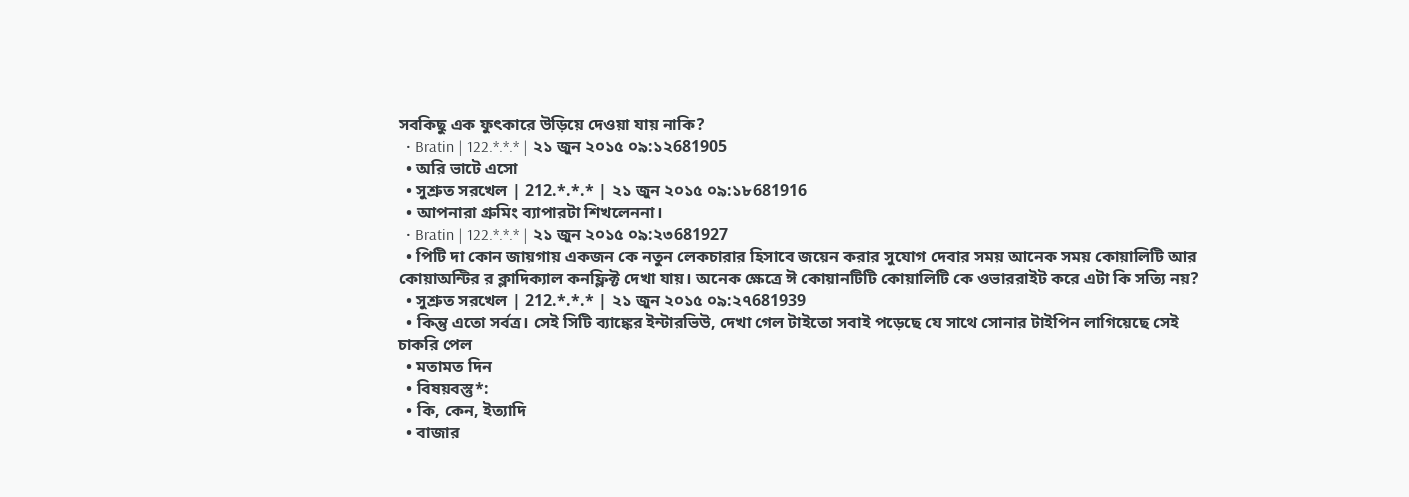সবকিছু এক ফুৎকারে উড়িয়ে দেওয়া যায় নাকি?
  • Bratin | 122.*.*.* | ২১ জুন ২০১৫ ০৯:১২681905
  • অরি ভাটে এসো
  • সুশ্রুত সরখেল | 212.*.*.* | ২১ জুন ২০১৫ ০৯:১৮681916
  • আপনারা গ্রুমিং ব্যাপারটা শিখলেননা।
  • Bratin | 122.*.*.* | ২১ জুন ২০১৫ ০৯:২৩681927
  • পিটি দা কোন জায়গায় একজন কে নতুন লেকচারার হিসাবে জয়েন করার সুযোগ দেবার সময় আনেক সময় কোয়ালিটি আর কোয়াঅন্টির র ক্লাদিক্যাল কনফ্লিক্ট দেখা যায়। অনেক ক্ষেত্রে ঈ কোয়ানটিটি কোয়ালিটি কে ওভাররাইট করে এটা কি সত্যি নয়?
  • সুশ্রুত সরখেল | 212.*.*.* | ২১ জুন ২০১৫ ০৯:২৭681939
  • কিন্তু এতো সর্বত্র। সেই সিটি ব্যাঙ্কের ইন্টারভিউ, দেখা গেল টাইতো সবাই পড়েছে যে সাথে সোনার টাইপিন লাগিয়েছে সেই চাকরি পেল
  • মতামত দিন
  • বিষয়বস্তু*:
  • কি, কেন, ইত্যাদি
  • বাজার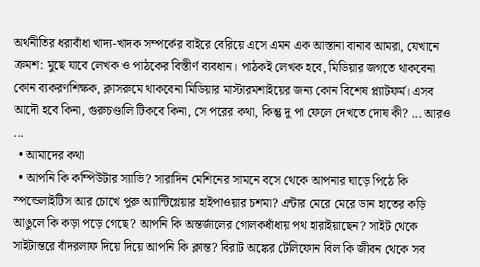অর্থনীতির ধরাবাঁধা খাদ্য-খাদক সম্পর্কের বাইরে বেরিয়ে এসে এমন এক আস্তানা বানাব আমরা, যেখানে ক্রমশ: মুছে যাবে লেখক ও পাঠকের বিস্তীর্ণ ব্যবধান। পাঠকই লেখক হবে, মিডিয়ার জগতে থাকবেনা কোন ব্যকরণশিক্ষক, ক্লাসরুমে থাকবেনা মিডিয়ার মাস্টারমশাইয়ের জন্য কোন বিশেষ প্ল্যাটফর্ম। এসব আদৌ হবে কিনা, গুরুচণ্ডালি টিকবে কিনা, সে পরের কথা, কিন্তু দু পা ফেলে দেখতে দোষ কী? ... আরও ...
  • আমাদের কথা
  • আপনি কি কম্পিউটার স্যাভি? সারাদিন মেশিনের সামনে বসে থেকে আপনার ঘাড়ে পিঠে কি স্পন্ডেলাইটিস আর চোখে পুরু অ্যান্টিগ্লেয়ার হাইপাওয়ার চশমা? এন্টার মেরে মেরে ডান হাতের কড়ি আঙুলে কি কড়া পড়ে গেছে? আপনি কি অন্তর্জালের গোলকধাঁধায় পথ হারাইয়াছেন? সাইট থেকে সাইটান্তরে বাঁদরলাফ দিয়ে দিয়ে আপনি কি ক্লান্ত? বিরাট অঙ্কের টেলিফোন বিল কি জীবন থেকে সব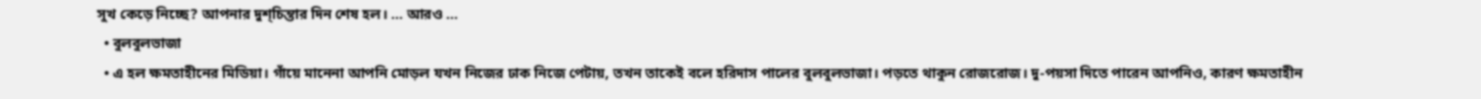সুখ কেড়ে নিচ্ছে? আপনার দুশ্‌চিন্তার দিন শেষ হল। ... আরও ...
  • বুলবুলভাজা
  • এ হল ক্ষমতাহীনের মিডিয়া। গাঁয়ে মানেনা আপনি মোড়ল যখন নিজের ঢাক নিজে পেটায়, তখন তাকেই বলে হরিদাস পালের বুলবুলভাজা। পড়তে থাকুন রোজরোজ। দু-পয়সা দিতে পারেন আপনিও, কারণ ক্ষমতাহীন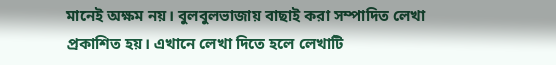মানেই অক্ষম নয়। বুলবুলভাজায় বাছাই করা সম্পাদিত লেখা প্রকাশিত হয়। এখানে লেখা দিতে হলে লেখাটি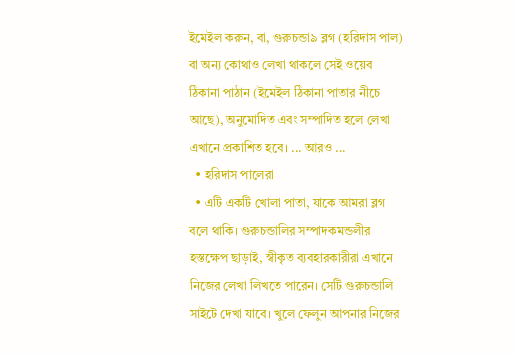ইমেইল করুন, বা, গুরুচন্ডা৯ ব্লগ (হরিদাস পাল) বা অন্য কোথাও লেখা থাকলে সেই ওয়েব ঠিকানা পাঠান (ইমেইল ঠিকানা পাতার নীচে আছে), অনুমোদিত এবং সম্পাদিত হলে লেখা এখানে প্রকাশিত হবে। ... আরও ...
  • হরিদাস পালেরা
  • এটি একটি খোলা পাতা, যাকে আমরা ব্লগ বলে থাকি। গুরুচন্ডালির সম্পাদকমন্ডলীর হস্তক্ষেপ ছাড়াই, স্বীকৃত ব্যবহারকারীরা এখানে নিজের লেখা লিখতে পারেন। সেটি গুরুচন্ডালি সাইটে দেখা যাবে। খুলে ফেলুন আপনার নিজের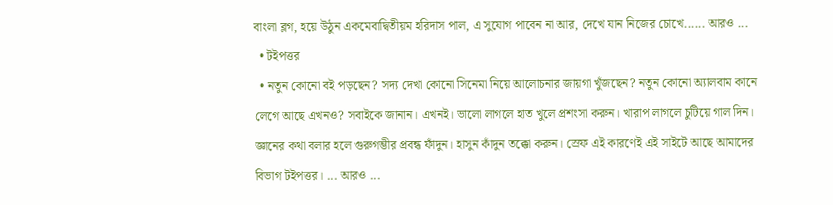বাংলা ব্লগ, হয়ে উঠুন একমেবাদ্বিতীয়ম হরিদাস পাল, এ সুযোগ পাবেন না আর, দেখে যান নিজের চোখে...... আরও ...
  • টইপত্তর
  • নতুন কোনো বই পড়ছেন? সদ্য দেখা কোনো সিনেমা নিয়ে আলোচনার জায়গা খুঁজছেন? নতুন কোনো অ্যালবাম কানে লেগে আছে এখনও? সবাইকে জানান। এখনই। ভালো লাগলে হাত খুলে প্রশংসা করুন। খারাপ লাগলে চুটিয়ে গাল দিন। জ্ঞানের কথা বলার হলে গুরুগম্ভীর প্রবন্ধ ফাঁদুন। হাসুন কাঁদুন তক্কো করুন। স্রেফ এই কারণেই এই সাইটে আছে আমাদের বিভাগ টইপত্তর। ... আরও ...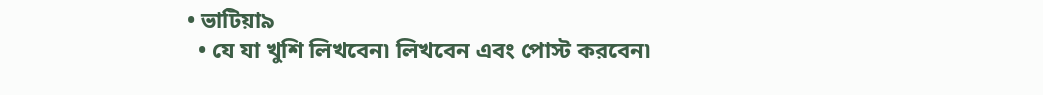• ভাটিয়া৯
  • যে যা খুশি লিখবেন৷ লিখবেন এবং পোস্ট করবেন৷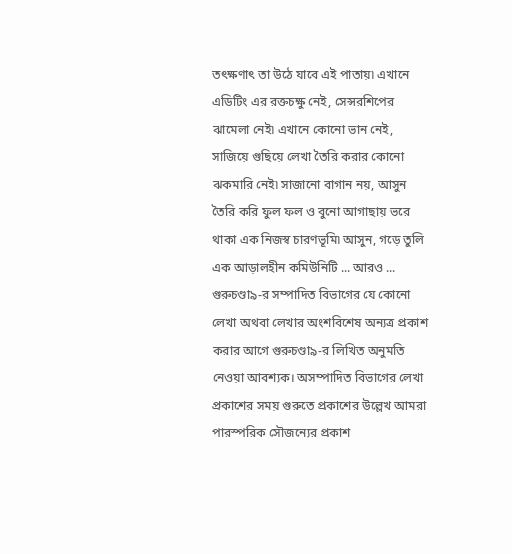তৎক্ষণাৎ তা উঠে যাবে এই পাতায়৷ এখানে এডিটিং এর রক্তচক্ষু নেই, সেন্সরশিপের ঝামেলা নেই৷ এখানে কোনো ভান নেই, সাজিয়ে গুছিয়ে লেখা তৈরি করার কোনো ঝকমারি নেই৷ সাজানো বাগান নয়, আসুন তৈরি করি ফুল ফল ও বুনো আগাছায় ভরে থাকা এক নিজস্ব চারণভূমি৷ আসুন, গড়ে তুলি এক আড়ালহীন কমিউনিটি ... আরও ...
গুরুচণ্ডা৯-র সম্পাদিত বিভাগের যে কোনো লেখা অথবা লেখার অংশবিশেষ অন্যত্র প্রকাশ করার আগে গুরুচণ্ডা৯-র লিখিত অনুমতি নেওয়া আবশ্যক। অসম্পাদিত বিভাগের লেখা প্রকাশের সময় গুরুতে প্রকাশের উল্লেখ আমরা পারস্পরিক সৌজন্যের প্রকাশ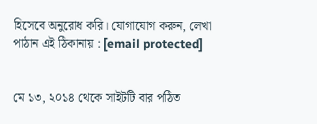হিসেবে অনুরোধ করি। যোগাযোগ করুন, লেখা পাঠান এই ঠিকানায় : [email protected]


মে ১৩, ২০১৪ থেকে সাইটটি বার পঠিত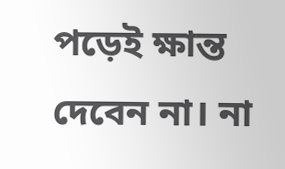পড়েই ক্ষান্ত দেবেন না। না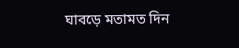ঘাবড়ে মতামত দিন